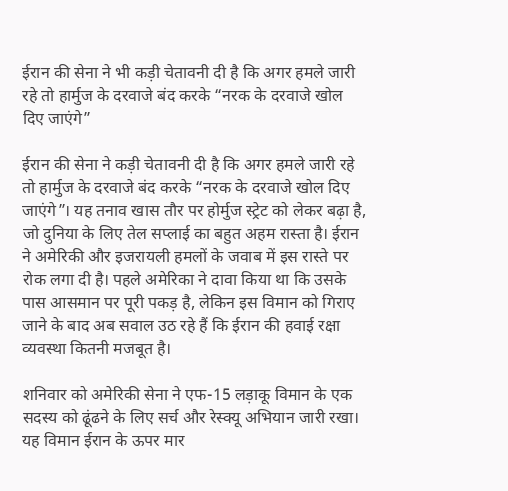ईरान की सेना ने भी कड़ी चेतावनी दी है कि अगर हमले जारी रहे तो हार्मुज के दरवाजे बंद करके “नरक के दरवाजे खोल दिए जाएंगे”

ईरान की सेना ने कड़ी चेतावनी दी है कि अगर हमले जारी रहे तो हार्मुज के दरवाजे बंद करके “नरक के दरवाजे खोल दिए जाएंगे”। यह तनाव खास तौर पर होर्मुज स्ट्रेट को लेकर बढ़ा है, जो दुनिया के लिए तेल सप्लाई का बहुत अहम रास्ता है। ईरान ने अमेरिकी और इजरायली हमलों के जवाब में इस रास्ते पर रोक लगा दी है। पहले अमेरिका ने दावा किया था कि उसके पास आसमान पर पूरी पकड़ है, लेकिन इस विमान को गिराए जाने के बाद अब सवाल उठ रहे हैं कि ईरान की हवाई रक्षा व्यवस्था कितनी मजबूत है।

शनिवार को अमेरिकी सेना ने एफ-15 लड़ाकू विमान के एक सदस्य को ढूंढने के लिए सर्च और रेस्क्यू अभियान जारी रखा। यह विमान ईरान के ऊपर मार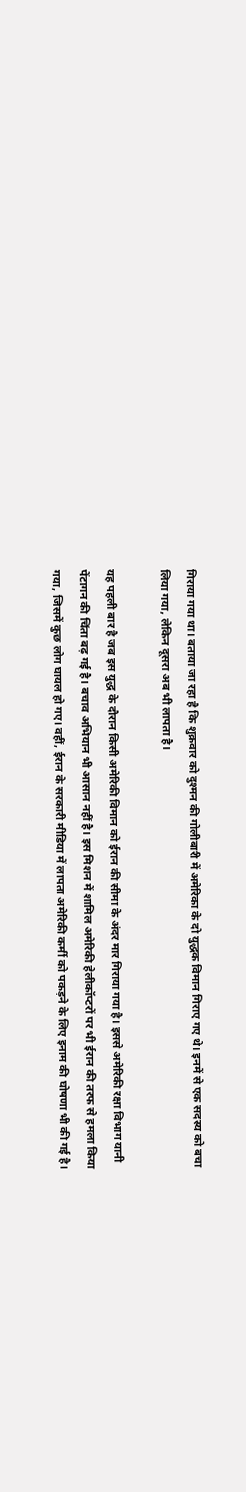गिराया गया था। बताया जा रहा है कि शुक्रवार को दुश्मन की गोलीबारी में अमेरिका के दो युद्धक विमान गिराए गए थे। इनमें से एक सदस्य को बचा लिया गया, लेकिन दूसरा अब भी लापता है।

यह पहली बार है जब इस युद्ध के दौरान किसी अमेरिकी विमान को ईरान की सीमा के अंदर मार गिराया गया है। इससे अमेरिकी रक्षा विभाग यानी पेंटागन की चिंता बढ़ गई है। बचाव अभियान भी आसान नहीं है। इस मिशन में शामिल अमेरिकी हेलीकॉप्टरों पर भी ईरान की तरफ से हमला किया गया, जिसमें कुछ लोग घायल हो गए। वहीं, ईरान के सरकारी मीडिया में लापता अमेरिकी कर्मी को पकड़ने के लिए इनाम की घोषणा भी की गई है।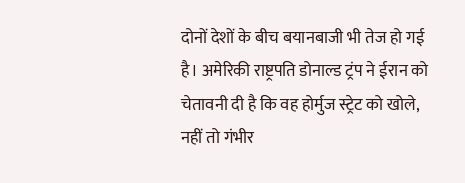दोनों देशों के बीच बयानबाजी भी तेज हो गई है। अमेरिकी राष्ट्रपति डोनाल्ड ट्रंप ने ईरान को चेतावनी दी है कि वह होर्मुज स्ट्रेट को खोले, नहीं तो गंभीर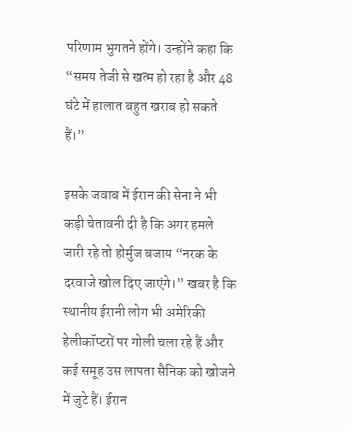परिणाम भुगतने होंगे। उन्होंने कहा कि “समय तेजी से खत्म हो रहा है और 48 घंटे में हालात बहुत खराब हो सकते हैं।”

इसके जवाब में ईरान की सेना ने भी कड़ी चेतावनी दी है कि अगर हमले जारी रहे तो होर्मुज बजाय “नरक के दरवाजे खोल दिए जाएंगे।” खबर है कि स्थानीय ईरानी लोग भी अमेरिकी हेलीकॉप्टरों पर गोली चला रहे हैं और कई समूह उस लापता सैनिक को खोजने में जुटे हैं। ईरान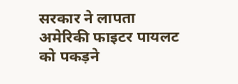सरकार ने लापता अमेरिकी फाइटर पायलट को पकड़ने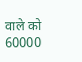वाले को 60000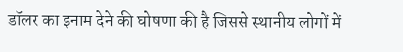डॉलर का इनाम देने की घोषणा की है जिससे स्थानीय लोगों में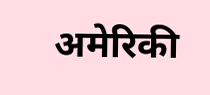अमेरिकी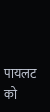पायलट को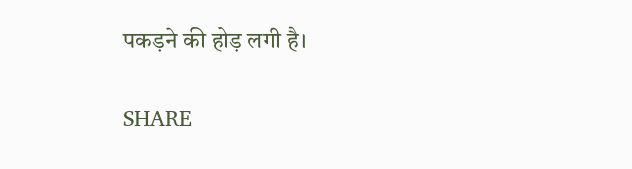पकड़ने की होड़ लगी है।

SHARE